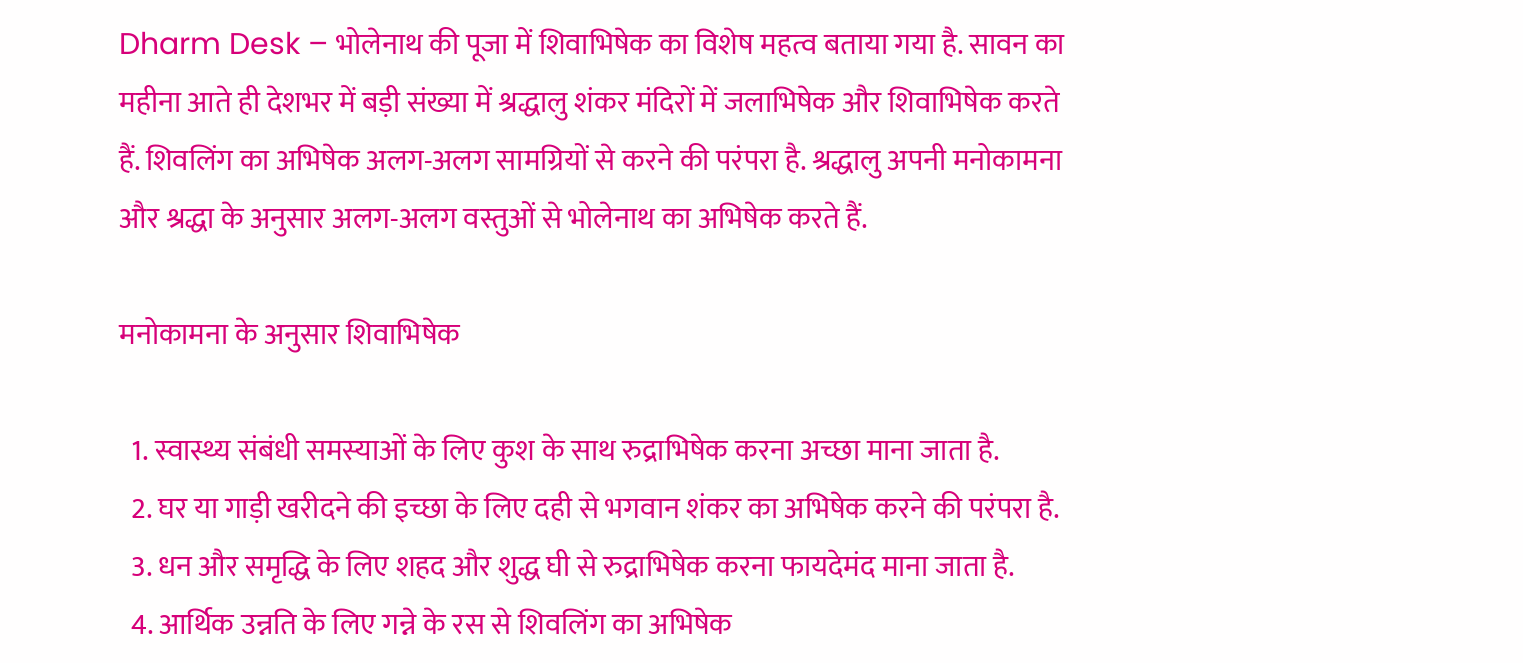Dharm Desk – भोलेनाथ की पूजा में शिवाभिषेक का विशेष महत्व बताया गया है. सावन का महीना आते ही देशभर में बड़ी संख्या में श्रद्धालु शंकर मंदिरों में जलाभिषेक और शिवाभिषेक करते हैं. शिवलिंग का अभिषेक अलग-अलग सामग्रियों से करने की परंपरा है. श्रद्धालु अपनी मनोकामना और श्रद्धा के अनुसार अलग-अलग वस्तुओं से भोलेनाथ का अभिषेक करते हैं.

मनोकामना के अनुसार शिवाभिषेक

  1. स्वास्थ्य संबंधी समस्याओं के लिए कुश के साथ रुद्राभिषेक करना अच्छा माना जाता है.
  2. घर या गाड़ी खरीदने की इच्छा के लिए दही से भगवान शंकर का अभिषेक करने की परंपरा है.
  3. धन और समृद्धि के लिए शहद और शुद्ध घी से रुद्राभिषेक करना फायदेमंद माना जाता है.
  4. आर्थिक उन्नति के लिए गन्ने के रस से शिवलिंग का अभिषेक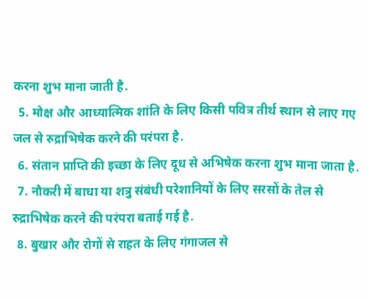करना शुभ माना जाती है.
  5. मोक्ष और आध्यात्मिक शांति के लिए किसी पवित्र तीर्थ स्थान से लाए गए जल से रुद्राभिषेक करने की परंपरा है.
  6. संतान प्राप्ति की इच्छा के लिए दूध से अभिषेक करना शुभ माना जाता है.
  7. नौकरी में बाधा या शत्रु संबंधी परेशानियों के लिए सरसों के तेल से रुद्राभिषेक करने की परंपरा बताई गई है.
  8. बुखार और रोगों से राहत के लिए गंगाजल से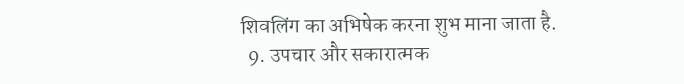शिवलिंग का अभिषेक करना शुभ माना जाता है.
  9. उपचार और सकारात्मक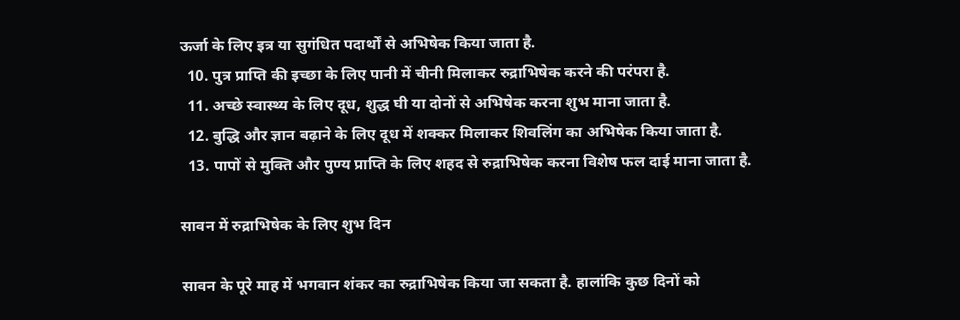ऊर्जा के लिए इत्र या सुगंधित पदार्थों से अभिषेक किया जाता है.
  10. पुत्र प्राप्ति की इच्छा के लिए पानी में चीनी मिलाकर रुद्राभिषेक करने की परंपरा है.
  11. अच्छे स्वास्थ्य के लिए दूध, शुद्ध घी या दोनों से अभिषेक करना शुभ माना जाता है.
  12. बुद्धि और ज्ञान बढ़ाने के लिए दूध में शक्कर मिलाकर शिवलिंग का अभिषेक किया जाता है.
  13. पापों से मुक्ति और पुण्य प्राप्ति के लिए शहद से रुद्राभिषेक करना विशेष फल दाई माना जाता है.

सावन में रुद्राभिषेक के लिए शुभ दिन

सावन के पूरे माह में भगवान शंकर का रुद्राभिषेक किया जा सकता है. हालांकि कुछ दिनों को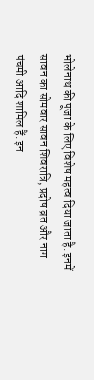भोलेनाथ की पूजा के लिए विशेष महत्व दिया जाता है. इनमें सावन का सोमवार सावन शिवरात्रि, प्रदोष व्रत और नाग पंचमी आदि शामिल हैं. इन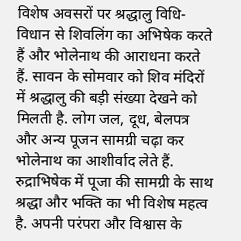विशेष अवसरों पर श्रद्धालु विधि-विधान से शिवलिंग का अभिषेक करते हैं और भोलेनाथ की आराधना करते हैं. सावन के सोमवार को शिव मंदिरों में श्रद्धालु की बड़ी संख्या देखने को मिलती है. लोग जल, दूध, बेलपत्र और अन्य पूजन सामग्री चढ़ा कर भोलेनाथ का आशीर्वाद लेते हैं. रुद्राभिषेक में पूजा की सामग्री के साथ श्रद्धा और भक्ति का भी विशेष महत्व है. अपनी परंपरा और विश्वास के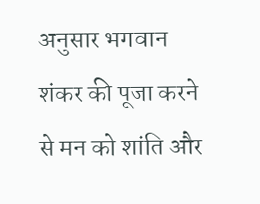अनुसार भगवान शंकर की पूजा करने से मन को शांति और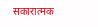सकारात्मक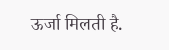ऊर्जा मिलती है.